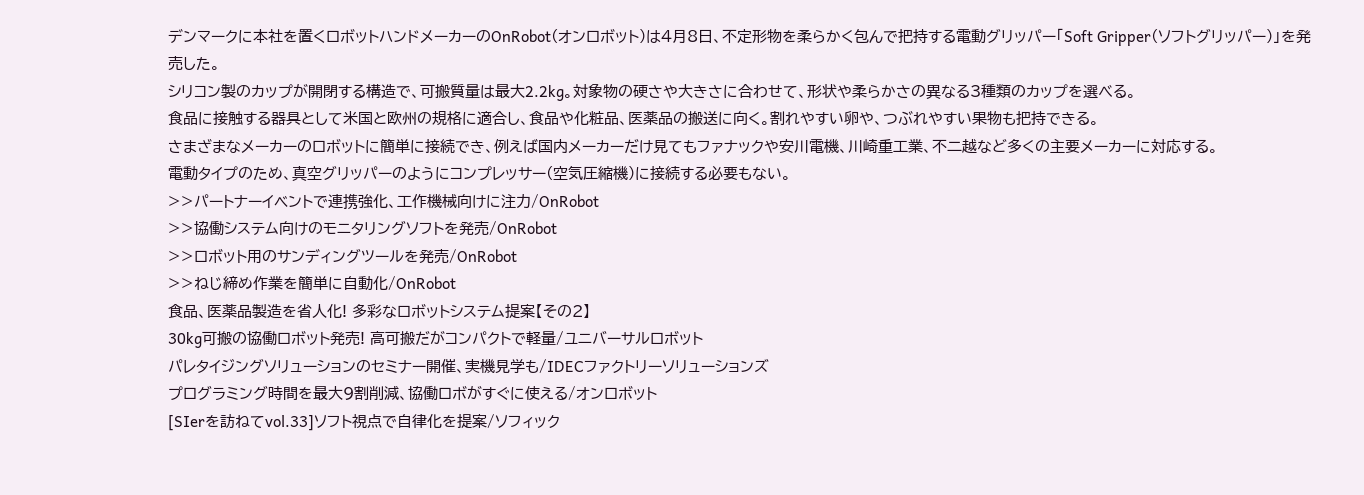デンマークに本社を置くロボットハンドメーカーのOnRobot(オンロボット)は4月8日、不定形物を柔らかく包んで把持する電動グリッパー「Soft Gripper(ソフトグリッパー)」を発売した。
シリコン製のカップが開閉する構造で、可搬質量は最大2.2kg。対象物の硬さや大きさに合わせて、形状や柔らかさの異なる3種類のカップを選べる。
食品に接触する器具として米国と欧州の規格に適合し、食品や化粧品、医薬品の搬送に向く。割れやすい卵や、つぶれやすい果物も把持できる。
さまざまなメーカーのロボットに簡単に接続でき、例えば国内メーカーだけ見てもファナックや安川電機、川崎重工業、不二越など多くの主要メーカーに対応する。
電動タイプのため、真空グリッパーのようにコンプレッサー(空気圧縮機)に接続する必要もない。
>>パートナーイベントで連携強化、工作機械向けに注力/OnRobot
>>協働システム向けのモニタリングソフトを発売/OnRobot
>>ロボット用のサンディングツールを発売/OnRobot
>>ねじ締め作業を簡単に自動化/OnRobot
食品、医薬品製造を省人化! 多彩なロボットシステム提案【その2】
30kg可搬の協働ロボット発売! 高可搬だがコンパクトで軽量/ユニバーサルロボット
パレタイジングソリューションのセミナー開催、実機見学も/IDECファクトリーソリューションズ
プログラミング時間を最大9割削減、協働ロボがすぐに使える/オンロボット
[SIerを訪ねてvol.33]ソフト視点で自律化を提案/ソフィック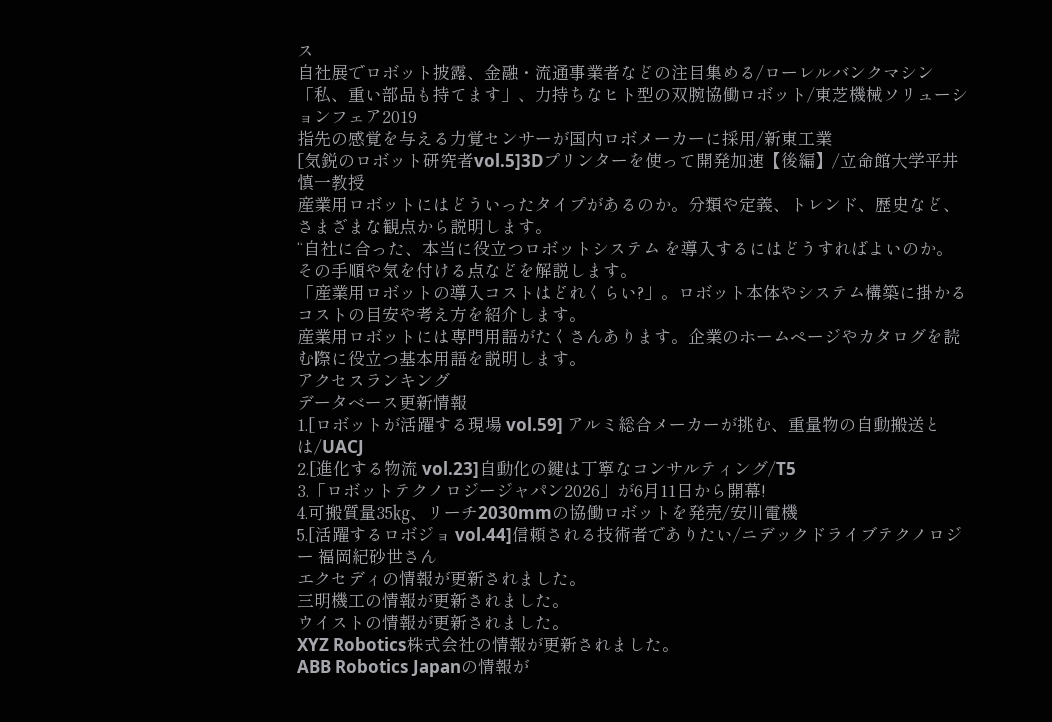ス
自社展でロボット披露、金融・流通事業者などの注目集める/ローレルバンクマシン
「私、重い部品も持てます」、力持ちなヒト型の双腕協働ロボット/東芝機械ソリューションフェア2019
指先の感覚を与える力覚センサーが国内ロボメーカーに採用/新東工業
[気鋭のロボット研究者vol.5]3Dプリンターを使って開発加速【後編】/立命館大学平井慎一教授
産業用ロボットにはどういったタイプがあるのか。分類や定義、トレンド、歴史など、さまざまな観点から説明します。
“自社に合った、本当に役立つロボットシステム を導入するにはどうすればよいのか。その手順や気を付ける点などを解説します。
「産業用ロボットの導入コストはどれくらい?」。ロボット本体やシステム構築に掛かるコストの目安や考え方を紹介します。
産業用ロボットには専門用語がたくさんあります。企業のホームページやカタログを読む際に役立つ基本用語を説明します。
アクセスランキング
データベース更新情報
1.[ロボットが活躍する現場 vol.59] アルミ総合メーカーが挑む、重量物の自動搬送とは/UACJ
2.[進化する物流 vol.23]自動化の鍵は丁寧なコンサルティング/T5
3.「ロボットテクノロジージャパン2026」が6月11日から開幕!
4.可搬質量35㎏、リーチ2030mmの協働ロボットを発売/安川電機
5.[活躍するロボジョ vol.44]信頼される技術者でありたい/ニデックドライブテクノロジー 福岡紀砂世さん
エクセディの情報が更新されました。
三明機工の情報が更新されました。
ウイストの情報が更新されました。
XYZ Robotics株式会社の情報が更新されました。
ABB Robotics Japanの情報が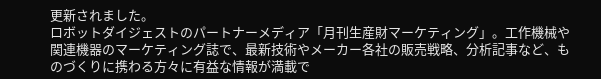更新されました。
ロボットダイジェストのパートナーメディア「月刊生産財マーケティング」。工作機械や関連機器のマーケティング誌で、最新技術やメーカー各社の販売戦略、分析記事など、ものづくりに携わる方々に有益な情報が満載で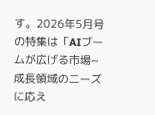す。2026年5月号の特集は「AIブームが広げる市場~成長領域のニーズに応え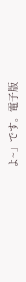よ~」です。電子版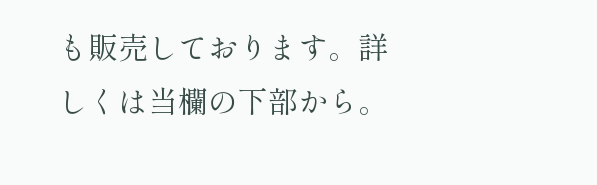も販売しております。詳しくは当欄の下部から。